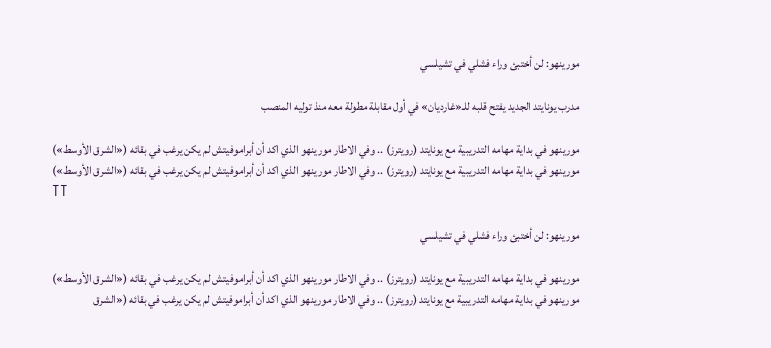مورينهو: لن أختبئ وراء فشلي في تشيلسي

مدرب يونايتد الجديد يفتح قلبه للـ«غارديان» في أول مقابلة مطولة معه منذ توليه المنصب

مورينهو في بداية مهامه التدريبية مع يونايتد (رويترز) .. وفي الاطار مورينهو الذي اكد أن أبراموفيتش لم يكن يرغب في بقائه («الشرق الأوسط»)
مورينهو في بداية مهامه التدريبية مع يونايتد (رويترز) .. وفي الاطار مورينهو الذي اكد أن أبراموفيتش لم يكن يرغب في بقائه («الشرق الأوسط»)
TT

مورينهو: لن أختبئ وراء فشلي في تشيلسي

مورينهو في بداية مهامه التدريبية مع يونايتد (رويترز) .. وفي الاطار مورينهو الذي اكد أن أبراموفيتش لم يكن يرغب في بقائه («الشرق الأوسط»)
مورينهو في بداية مهامه التدريبية مع يونايتد (رويترز) .. وفي الاطار مورينهو الذي اكد أن أبراموفيتش لم يكن يرغب في بقائه («الشرق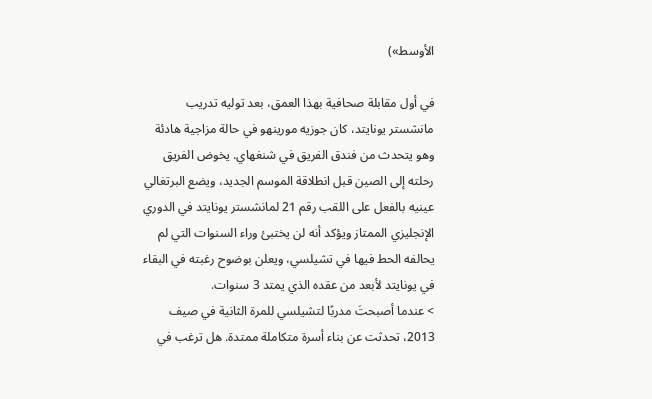الأوسط»)

في أول مقابلة صحافية بهذا العمق، بعد توليه تدريب مانشستر يونايتد، كان جوزيه مورينهو في حالة مزاجية هادئة وهو يتحدث من فندق الفريق في شنغهاي. يخوض الفريق رحلته إلى الصين قبل انطلاقة الموسم الجديد، ويضع البرتغالي عينيه بالفعل على اللقب رقم 21 لمانشستر يونايتد في الدوري الإنجليزي الممتاز ويؤكد أنه لن يختبئ وراء السنوات التي لم يحالفه الحط فيها في تشيلسي، ويعلن بوضوح رغبته في البقاء في يونايتد لأبعد من عقده الذي يمتد 3 سنوات.
> عندما أصبحتَ مدربًا لتشيلسي للمرة الثانية في صيف 2013، تحدثت عن بناء أسرة متكاملة ممتدة. هل ترغب في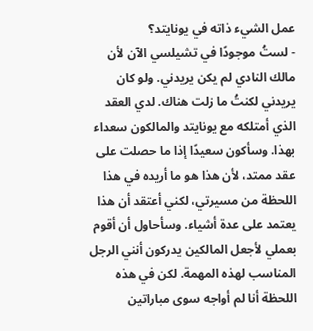عمل الشيء ذاته في يونايتد؟
- لستُ موجودًا في تشيلسي الآن لأن مالك النادي لم يكن يريدني. ولو كان يريدني لكنتُ ما زلت هناك. لدي العقد الذي أمتلكه مع يونايتد والمالكون سعداء بهذا. وسأكون سعيدًا إذا ما حصلت على عقد ممتد، لأن هذا هو ما أريده في هذا اللحظة من مسيرتي، لكني أعتقد أن هذا يعتمد على عدة أشياء. وسأحاول أن أقوم بعملي لأجعل المالكين يدركون أنني الرجل المناسب لهذه المهمة. لكن في هذه اللحظة أنا لم أواجه سوى مباراتين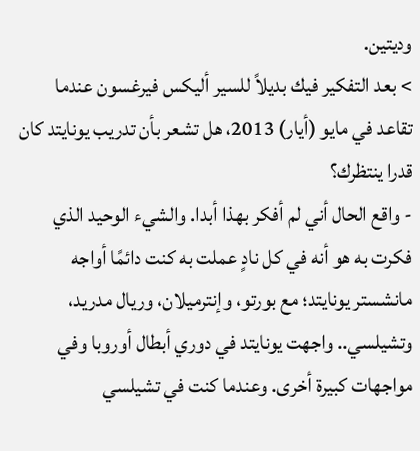وديتين.
> بعد التفكير فيك بديلاً للسير أليكس فيرغسون عندما تقاعد في مايو (أيار) 2013، هل تشعر بأن تدريب يونايتد كان قدرا ينتظرك؟
- واقع الحال أني لم أفكر بهذا أبدا. والشيء الوحيد الذي فكرت به هو أنه في كل نادٍ عملت به كنت دائمًا أواجه مانشستر يونايتد؛ مع بورتو، وإنترميلان، وريال مدريد، وتشيلسي.. واجهت يونايتد في دوري أبطال أوروبا وفي مواجهات كبيرة أخرى. وعندما كنت في تشيلسي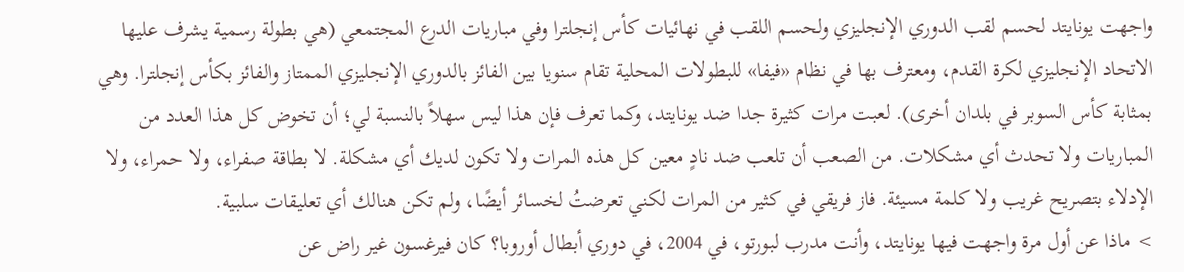واجهت يونايتد لحسم لقب الدوري الإنجليزي ولحسم اللقب في نهائيات كأس إنجلترا وفي مباريات الدرع المجتمعي (هي بطولة رسمية يشرف عليها الاتحاد الإنجليزي لكرة القدم، ومعترف بها في نظام «فيفا» للبطولات المحلية تقام سنويا بين الفائز بالدوري الإنجليزي الممتاز والفائز بكأس إنجلترا. وهي بمثابة كأس السوبر في بلدان أخرى). لعبت مرات كثيرة جدا ضد يونايتد، وكما تعرف فإن هذا ليس سهلاً بالنسبة لي؛ أن تخوض كل هذا العدد من المباريات ولا تحدث أي مشكلات. من الصعب أن تلعب ضد نادٍ معين كل هذه المرات ولا تكون لديك أي مشكلة. لا بطاقة صفراء، ولا حمراء، ولا الإدلاء بتصريح غريب ولا كلمة مسيئة. فاز فريقي في كثير من المرات لكني تعرضتُ لخسائر أيضًا، ولم تكن هنالك أي تعليقات سلبية.
> ماذا عن أول مرة واجهت فيها يونايتد، وأنت مدرب لبورتو، في 2004، في دوري أبطال أوروبا؟ كان فيرغسون غير راض عن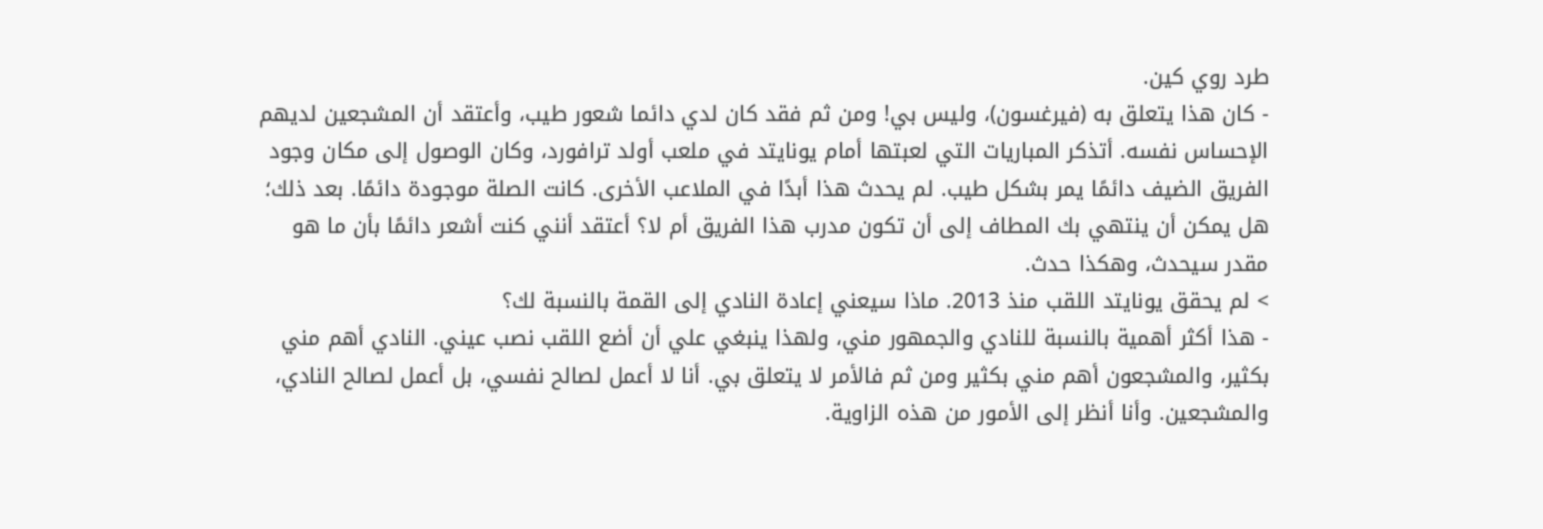طرد روي كين.
- كان هذا يتعلق به (فيرغسون)، وليس بي! ومن ثم فقد كان لدي دائما شعور طيب، وأعتقد أن المشجعين لديهم الإحساس نفسه. أتذكر المباريات التي لعبتها أمام يونايتد في ملعب أولد ترافورد، وكان الوصول إلى مكان وجود الفريق الضيف دائمًا يمر بشكل طيب. لم يحدث هذا أبدًا في الملاعب الأخرى. كانت الصلة موجودة دائمًا. بعد ذلك؛ هل يمكن أن ينتهي بك المطاف إلى أن تكون مدرب هذا الفريق أم لا؟ أعتقد أنني كنت أشعر دائمًا بأن ما هو مقدر سيحدث، وهكذا حدث.
> لم يحقق يونايتد اللقب منذ 2013. ماذا سيعني إعادة النادي إلى القمة بالنسبة لك؟
- هذا أكثر أهمية بالنسبة للنادي والجمهور مني، ولهذا ينبغي علي أن أضع اللقب نصب عيني. النادي أهم مني بكثير، والمشجعون أهم مني بكثير ومن ثم فالأمر لا يتعلق بي. أنا لا أعمل لصالح نفسي، بل أعمل لصالح النادي، والمشجعين. وأنا أنظر إلى الأمور من هذه الزاوية.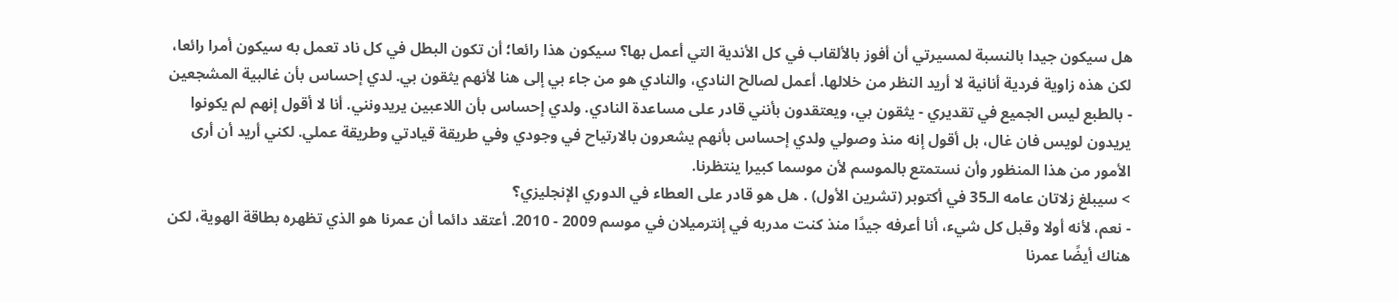هل سيكون جيدا بالنسبة لمسيرتي أن أفوز بالألقاب في كل الأندية التي أعمل بها؟ سيكون هذا رائعا؛ أن تكون البطل في كل ناد تعمل به سيكون أمرا رائعا، لكن هذه زاوية فردية أنانية لا أريد النظر من خلالها. أعمل لصالح النادي، والنادي هو من جاء بي إلى هنا لأنهم يثقون بي. لدي إحساس بأن غالبية المشجعين - بالطبع ليس الجميع في تقديري - يثقون بي، ويعتقدون بأنني قادر على مساعدة النادي. ولدي إحساس بأن اللاعبين يريدونني. أنا لا أقول إنهم لم يكونوا يريدون لويس فان غال، بل أقول إنه منذ وصولي ولدي إحساس بأنهم يشعرون بالارتياح في وجودي وفي طريقة قيادتي وطريقة عملي. لكني أريد أن أرى الأمور من هذا المنظور وأن نستمتع بالموسم لأن موسما كبيرا ينتظرنا.
> سيبلغ زلاتان عامه الـ35 في أكتوبر (تشرين الأول) . هل هو قادر على العطاء في الدوري الإنجليزي؟
- نعم، لأنه أولا وقبل كل شيء، أنا أعرفه جيدًا منذ كنت مدربه في إنترميلان في موسم 2009 - 2010. أعتقد دائما أن عمرنا هو الذي تظهره بطاقة الهوية، لكن هناك أيضًا عمرنا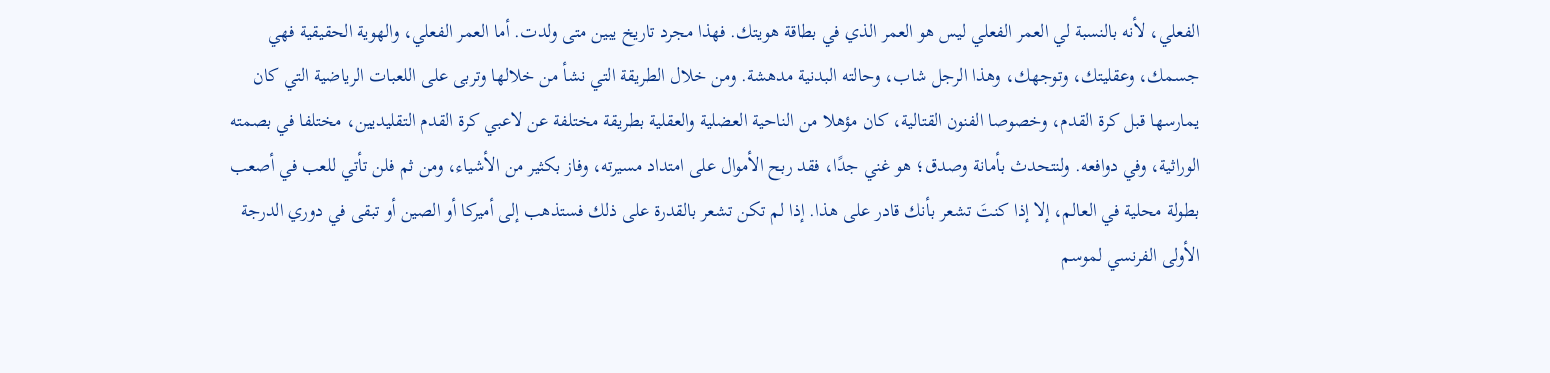الفعلي، لأنه بالنسبة لي العمر الفعلي ليس هو العمر الذي في بطاقة هويتك. فهذا مجرد تاريخ يبين متى ولدت. أما العمر الفعلي، والهوية الحقيقية فهي جسمك، وعقليتك، وتوجهك، وهذا الرجل شاب، وحالته البدنية مدهشة. ومن خلال الطريقة التي نشأ من خلالها وتربى على اللعبات الرياضية التي كان يمارسها قبل كرة القدم، وخصوصا الفنون القتالية، كان مؤهلا من الناحية العضلية والعقلية بطريقة مختلفة عن لاعبي كرة القدم التقليديين، مختلفا في بصمته الوراثية، وفي دوافعه. ولنتحدث بأمانة وصدق؛ هو غني جدًا، فقد ربح الأموال على امتداد مسيرته، وفاز بكثير من الأشياء، ومن ثم فلن تأتي للعب في أصعب بطولة محلية في العالم، إلا إذا كنتَ تشعر بأنك قادر على هذا. إذا لم تكن تشعر بالقدرة على ذلك فستذهب إلى أميركا أو الصين أو تبقى في دوري الدرجة الأولى الفرنسي لموسم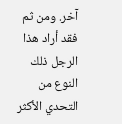آخر. ومن ثم فقد أراد هذا الرجل ذلك النوع من التحدي الأكثر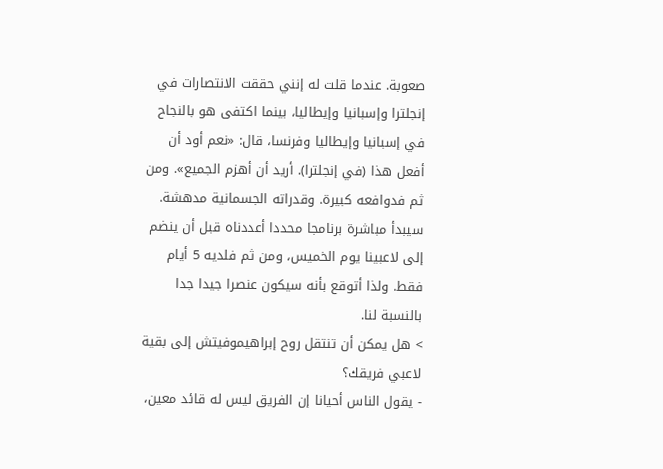صعوبة. عندما قلت له إنني حققت الانتصارات في إنجلترا وإسبانيا وإيطاليا، بينما اكتفى هو بالنجاح في إسبانيا وإيطاليا وفرنسا، قال: «نعم أود أن أفعل هذا (في إنجلترا). أريد أن أهزم الجميع». ومن ثم فدوافعه كبيرة. وقدراته الجسمانية مدهشة. سيبدأ مباشرة برنامجا محددا أعددناه قبل أن ينضم إلى لاعبينا يوم الخميس، ومن ثم فلديه 5 أيام فقط. ولذا أتوقع بأنه سيكون عنصرا جيدا جدا بالنسبة لنا.
> هل يمكن أن تنتقل روح إبراهيموفيتش إلى بقية لاعبي فريقك؟
- يقول الناس أحيانا إن الفريق ليس له قائد معين،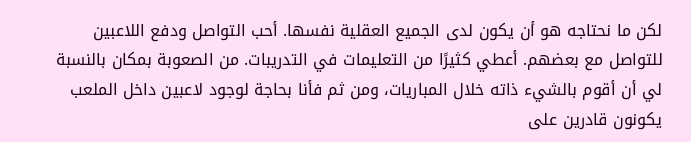لكن ما نحتاجه هو أن يكون لدى الجميع العقلية نفسها. أحب التواصل ودفع اللاعبين للتواصل مع بعضهم. أعطي كثيرًا من التعليمات في التدريبات. من الصعوبة بمكان بالنسبة لي أن أقوم بالشيء ذاته خلال المباريات، ومن ثم فأنا بحاجة لوجود لاعبين داخل الملعب يكونون قادرين على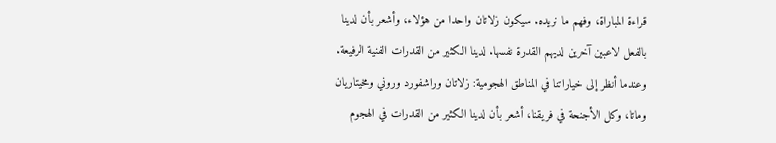قراءة المباراة، وفهم ما نريده. سيكون زلاتان واحدا من هؤلاء، وأشعر بأن لدينا بالفعل لاعبين آخرين لديهم القدرة نفسها. لدينا الكثير من القدرات الفنية الرفيعة. وعندما أنظر إلى خياراتنا في المناطق الهجومية: زلاتان وراشفورد وروني ومخيتاريان وماتا، وكل الأجنحة في فريقنا، أشعر بأن لدينا الكثير من القدرات في الهجوم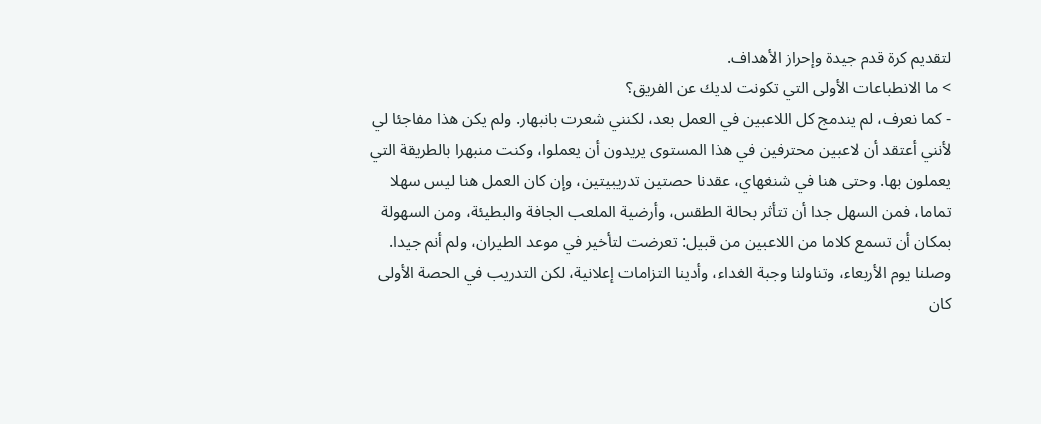لتقديم كرة قدم جيدة وإحراز الأهداف.
> ما الانطباعات الأولى التي تكونت لديك عن الفريق؟
- كما نعرف، لم يندمج كل اللاعبين في العمل بعد، لكنني شعرت بانبهار. ولم يكن هذا مفاجئا لي لأنني أعتقد أن لاعبين محترفين في هذا المستوى يريدون أن يعملوا، وكنت منبهرا بالطريقة التي يعملون بها. وحتى هنا في شنغهاي، عقدنا حصتين تدريبيتين، وإن كان العمل هنا ليس سهلا تماما، فمن السهل جدا أن تتأثر بحالة الطقس، وأرضية الملعب الجافة والبطيئة، ومن السهولة بمكان أن تسمع كلاما من اللاعبين من قبيل: تعرضت لتأخير في موعد الطيران، ولم أنم جيدا. وصلنا يوم الأربعاء، وتناولنا وجبة الغداء، وأدينا التزامات إعلانية، لكن التدريب في الحصة الأولى كان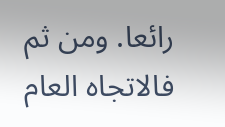رائعا. ومن ثم فالاتجاه العام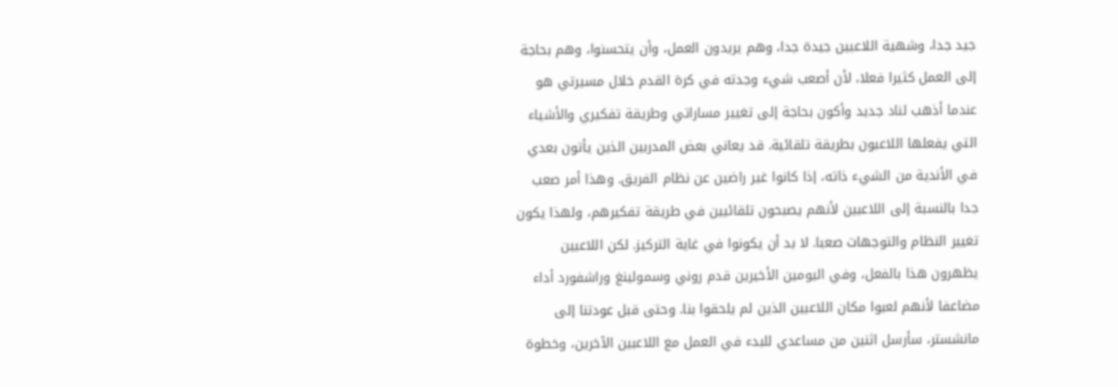جيد جدا، وشهية اللاعبين جيدة جدا، وهم يريدون العمل، وأن يتحسنوا، وهم بحاجة إلى العمل كثيرا فعلا، لأن أصعب شيء وجدته في كرة القدم خلال مسيرتي هو عندما أذهب لناد جديد وأكون بحاجة إلى تغيير مساراتي وطريقة تفكيري والأشياء التي يفعلها اللاعبون بطريقة تلقائية. قد يعاني بعض المدربين الذين يأتون بعدي في الأندية من الشيء ذاته، إذا كانوا غير راضين عن نظام الفريق. وهذا أمر صعب جدا بالنسبة إلى اللاعبين لأنهم يصبحون تلقائيين في طريقة تفكيرهم، ولهذا يكون تغيير النظام والتوجهات صعبا. لا بد أن يكونوا في غاية التركيز. لكن اللاعبين يظهرون هذا بالفعل، وفي اليومين الأخيرين قدم روني وسمولينغ وراشفورد أداء مضاعفا لأنهم لعبوا مكان اللاعبين الذين لم يلحقوا بنا. وحتى قبل عودتنا إلى مانشستر، سأرسل اثنين من مساعدي للبدء في العمل مع اللاعبين الآخرين، وخطوة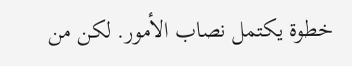خطوة يكتمل نصاب الأمور. لكن من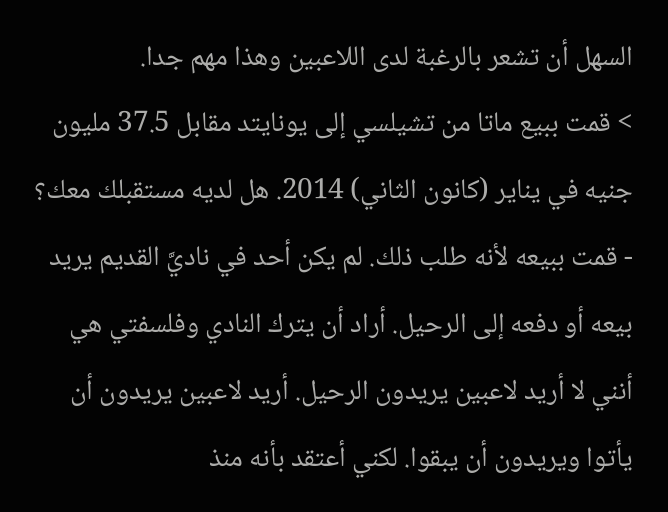السهل أن تشعر بالرغبة لدى اللاعبين وهذا مهم جدا.
> قمت ببيع ماتا من تشيلسي إلى يونايتد مقابل 37.5 مليون جنيه في يناير (كانون الثاني) 2014. هل لديه مستقبلك معك؟
- قمت ببيعه لأنه طلب ذلك. لم يكن أحد في ناديَّ القديم يريد بيعه أو دفعه إلى الرحيل. أراد أن يترك النادي وفلسفتي هي أنني لا أريد لاعبين يريدون الرحيل. أريد لاعبين يريدون أن يأتوا ويريدون أن يبقوا. لكني أعتقد بأنه منذ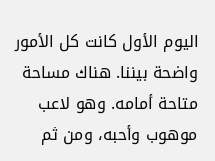اليوم الأول كانت كل الأمور واضحة بيننا. هناك مساحة متاحة أمامه. وهو لاعب موهوب وأحبه، ومن ثم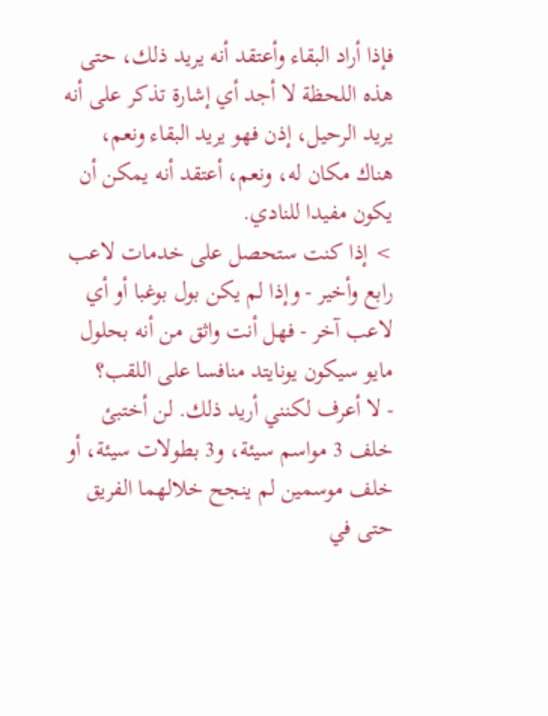فإذا أراد البقاء وأعتقد أنه يريد ذلك، حتى هذه اللحظة لا أجد أي إشارة تذكر على أنه يريد الرحيل، إذن فهو يريد البقاء ونعم، هناك مكان له، ونعم، أعتقد أنه يمكن أن يكون مفيدا للنادي.
> إذا كنت ستحصل على خدمات لاعب رابع وأخير - وإذا لم يكن بول بوغبا أو أي لاعب آخر - فهل أنت واثق من أنه بحلول مايو سيكون يونايتد منافسا على اللقب؟
- لا أعرف لكنني أريد ذلك. لن أختبئ خلف 3 مواسم سيئة، و3 بطولات سيئة، أو خلف موسمين لم ينجح خلالهما الفريق حتى في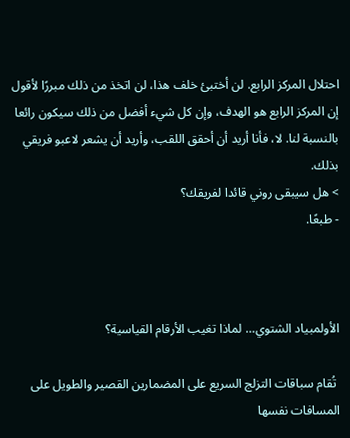احتلال المركز الرابع. لن أختبئ خلف هذا، لن اتخذ من ذلك مبررًا لأقول إن المركز الرابع هو الهدف، وإن كل شيء أفضل من ذلك سيكون رائعا بالنسبة لنا. لا، فأنا أريد أن أحقق اللقب، وأريد أن يشعر لاعبو فريقي بذلك.
> هل سيبقى روني قائدا لفريقك؟
- طبعًا.



الأولمبياد الشتوي… لماذا تغيب الأرقام القياسية؟

 تُقام سباقات التزلج السريع على المضمارين القصير والطويل على المسافات نفسها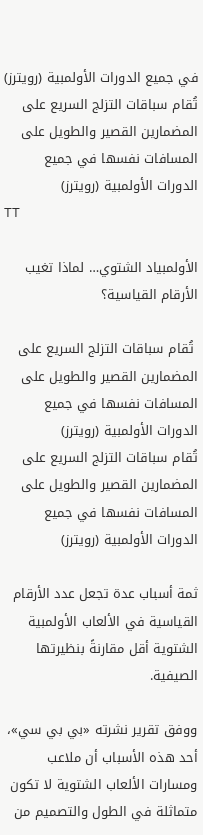في جميع الدورات الأولمبية (رويترز)
تُقام سباقات التزلج السريع على المضمارين القصير والطويل على المسافات نفسها في جميع الدورات الأولمبية (رويترز)
TT

الأولمبياد الشتوي… لماذا تغيب الأرقام القياسية؟

 تُقام سباقات التزلج السريع على المضمارين القصير والطويل على المسافات نفسها في جميع الدورات الأولمبية (رويترز)
تُقام سباقات التزلج السريع على المضمارين القصير والطويل على المسافات نفسها في جميع الدورات الأولمبية (رويترز)

ثمة أسباب عدة تجعل عدد الأرقام القياسية في الألعاب الأولمبية الشتوية أقل مقارنةً بنظيرتها الصيفية.

ووفق تقرير نشرته «بي بي سي»، أحد هذه الأسباب أن ملاعب ومسارات الألعاب الشتوية لا تكون متماثلة في الطول والتصميم من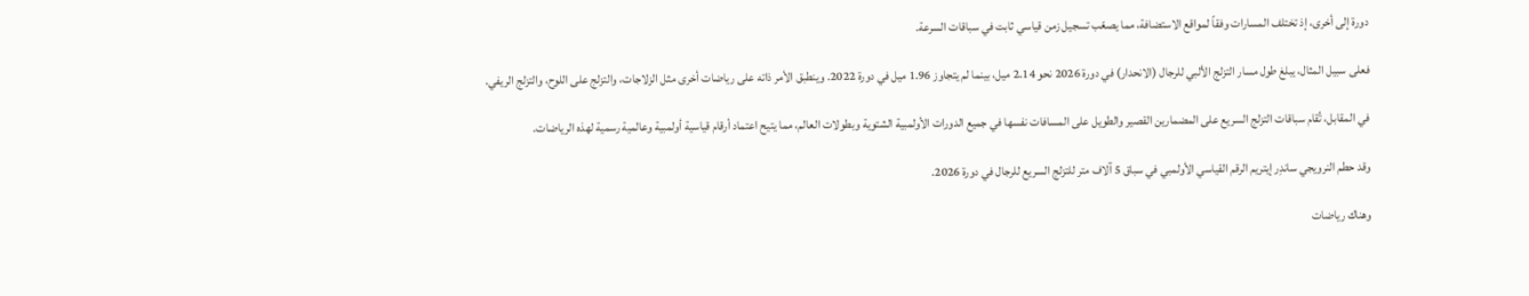دورة إلى أخرى، إذ تختلف المسارات وفقاً لمواقع الاستضافة، مما يصعّب تسجيل زمن قياسي ثابت في سباقات السرعة.

فعلى سبيل المثال، يبلغ طول مسار التزلج الألبي للرجال (الانحدار) في دورة 2026 نحو 2.14 ميل، بينما لم يتجاوز 1.96 ميل في دورة 2022. وينطبق الأمر ذاته على رياضات أخرى مثل الزلاجات، والتزلج على اللوح، والتزلج الريفي.

في المقابل، تُقام سباقات التزلج السريع على المضمارين القصير والطويل على المسافات نفسها في جميع الدورات الأولمبية الشتوية وبطولات العالم، مما يتيح اعتماد أرقام قياسية أولمبية وعالمية رسمية لهذه الرياضات.

وقد حطم النرويجي ساندِر إيتريم الرقم القياسي الأولمبي في سباق 5 آلاف متر للتزلج السريع للرجال في دورة 2026.

وهناك رياضات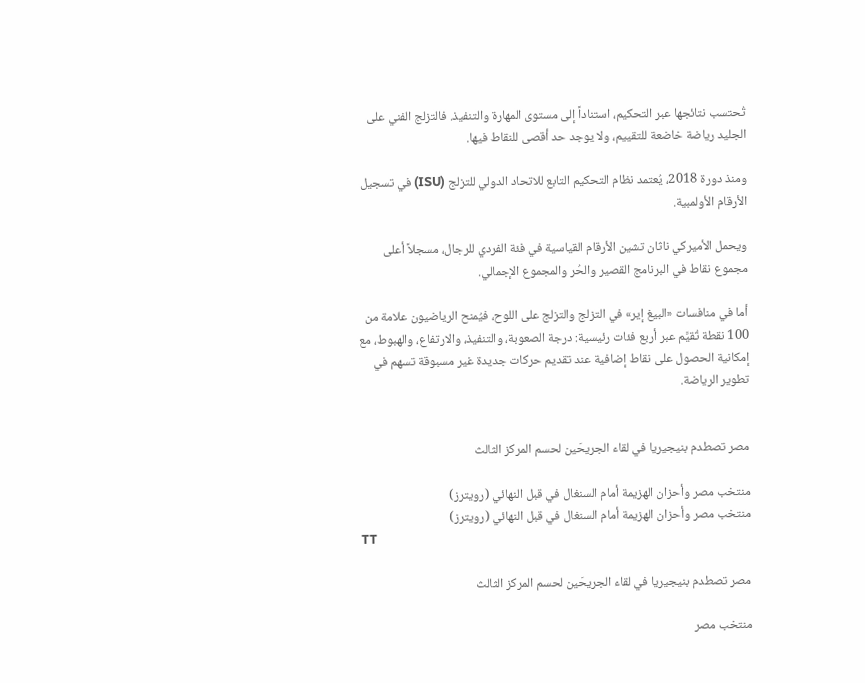تُحتسب نتائجها عبر التحكيم، استناداً إلى مستوى المهارة والتنفيذ. فالتزلج الفني على الجليد رياضة خاضعة للتقييم، ولا يوجد حد أقصى للنقاط فيها.

ومنذ دورة 2018، يُعتمد نظام التحكيم التابع للاتحاد الدولي للتزلج (ISU) في تسجيل الأرقام الأولمبية.

ويحمل الأميركي ناثان تشين الأرقام القياسية في فئة الفردي للرجال، مسجلاً أعلى مجموع نقاط في البرنامج القصير والحُر والمجموع الإجمالي.

أما في منافسات «البيغ إير» في التزلج والتزلج على اللوح، فيُمنح الرياضيون علامة من 100 نقطة تُقيَّم عبر أربع فئات رئيسية: درجة الصعوبة، والتنفيذ، والارتفاع، والهبوط، مع إمكانية الحصول على نقاط إضافية عند تقديم حركات جديدة غير مسبوقة تسهم في تطوير الرياضة.


مصر تصطدم بنيجيريا في لقاء الجريحَين لحسم المركز الثالث

منتخب مصر وأحزان الهزيمة أمام السنغال في قبل النهائي (رويترز)
منتخب مصر وأحزان الهزيمة أمام السنغال في قبل النهائي (رويترز)
TT

مصر تصطدم بنيجيريا في لقاء الجريحَين لحسم المركز الثالث

منتخب مصر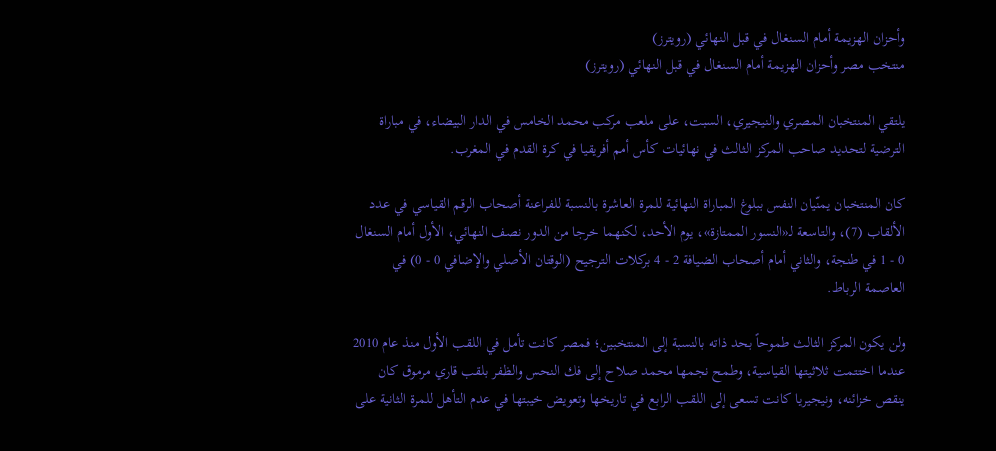وأحزان الهزيمة أمام السنغال في قبل النهائي (رويترز)
منتخب مصر وأحزان الهزيمة أمام السنغال في قبل النهائي (رويترز)

يلتقي المنتخبان المصري والنيجيري، السبت، على ملعب مركب محمد الخامس في الدار البيضاء، في مباراة الترضية لتحديد صاحب المركز الثالث في نهائيات كأس أمم أفريقيا في كرة القدم في المغرب.

كان المنتخبان يمنّيان النفس ببلوغ المباراة النهائية للمرة العاشرة بالنسبة للفراعنة أصحاب الرقم القياسي في عدد الألقاب (7)، والتاسعة لـ«النسور الممتازة»، يوم الأحد، لكنهما خرجا من الدور نصف النهائي، الأول أمام السنغال 0 - 1 في طنجة، والثاني أمام أصحاب الضيافة 2 - 4 بركلات الترجيح (الوقتان الأصلي والإضافي 0 - 0) في العاصمة الرباط.

ولن يكون المركز الثالث طموحاً بحد ذاته بالنسبة إلى المنتخبين؛ فمصر كانت تأمل في اللقب الأول منذ عام 2010 عندما اختتمت ثلاثيتها القياسية، وطمح نجمها محمد صلاح إلى فك النحس والظفر بلقب قاري مرموق كان ينقص خزائنه، ونيجيريا كانت تسعى إلى اللقب الرابع في تاريخها وتعويض خيبتها في عدم التأهل للمرة الثانية على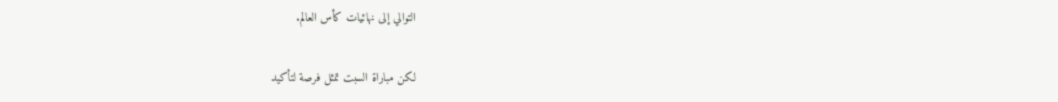التوالي إلى نهائيات كأس العالم.

لكن مباراة السبت تمثل فرصة لتأكيد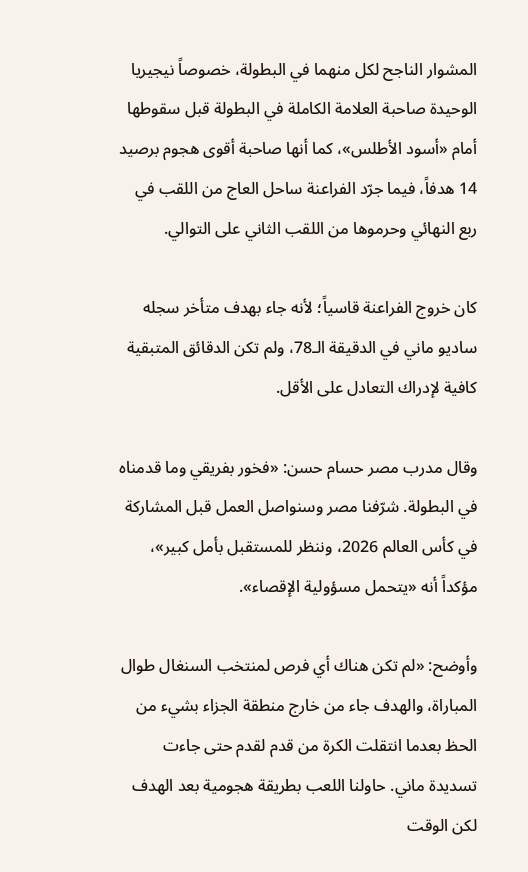المشوار الناجح لكل منهما في البطولة، خصوصاً نيجيريا الوحيدة صاحبة العلامة الكاملة في البطولة قبل سقوطها أمام «أسود الأطلس»، كما أنها صاحبة أقوى هجوم برصيد 14 هدفاً، فيما جرّد الفراعنة ساحل العاج من اللقب في ربع النهائي وحرموها من اللقب الثاني على التوالي.

كان خروج الفراعنة قاسياً؛ لأنه جاء بهدف متأخر سجله ساديو ماني في الدقيقة الـ78، ولم تكن الدقائق المتبقية كافية لإدراك التعادل على الأقل.

وقال مدرب مصر حسام حسن: «فخور بفريقي وما قدمناه في البطولة. شرّفنا مصر وسنواصل العمل قبل المشاركة في كأس العالم 2026، وننظر للمستقبل بأمل كبير»، مؤكداً أنه «يتحمل مسؤولية الإقصاء».

وأوضح: «لم تكن هناك أي فرص لمنتخب السنغال طوال المباراة، والهدف جاء من خارج منطقة الجزاء بشيء من الحظ بعدما انتقلت الكرة من قدم لقدم حتى جاءت تسديدة ماني. حاولنا اللعب بطريقة هجومية بعد الهدف لكن الوقت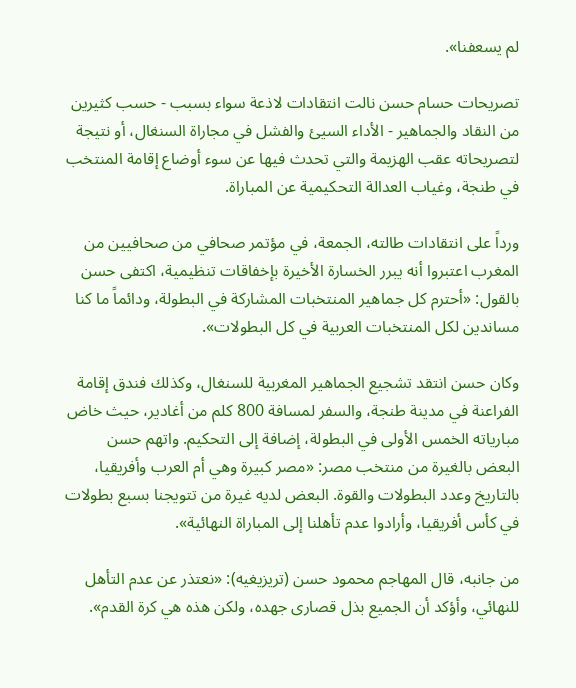لم يسعفنا».

تصريحات حسام حسن نالت انتقادات لاذعة سواء بسبب - حسب كثيرين من النقاد والجماهير - الأداء السيئ والفشل في مجاراة السنغال، أو نتيجة لتصريحاته عقب الهزيمة والتي تحدث فيها عن سوء أوضاع إقامة المنتخب في طنجة، وغياب العدالة التحكيمية عن المباراة.

ورداً على انتقادات طالته، الجمعة، في مؤتمر صحافي من صحافيين من المغرب اعتبروا أنه يبرر الخسارة الأخيرة بإخفاقات تنظيمية، اكتفى حسن بالقول: «أحترم كل جماهير المنتخبات المشاركة في البطولة، ودائماً ما كنا مساندين لكل المنتخبات العربية في كل البطولات».

وكان حسن انتقد تشجيع الجماهير المغربية للسنغال، وكذلك فندق إقامة الفراعنة في مدينة طنجة، والسفر لمسافة 800 كلم من أغادير، حيث خاض مبارياته الخمس الأولى في البطولة، إضافة إلى التحكيم. واتهم حسن البعض بالغيرة من منتخب مصر: «مصر كبيرة وهي أم العرب وأفريقيا، بالتاريخ وعدد البطولات والقوة. البعض لديه غيرة من تتويجنا بسبع بطولات في كأس أفريقيا، وأرادوا عدم تأهلنا إلى المباراة النهائية».

من جانبه، قال المهاجم محمود حسن (تريزيغيه): «نعتذر عن عدم التأهل للنهائي، وأؤكد أن الجميع بذل قصارى جهده، ولكن هذه هي كرة القدم».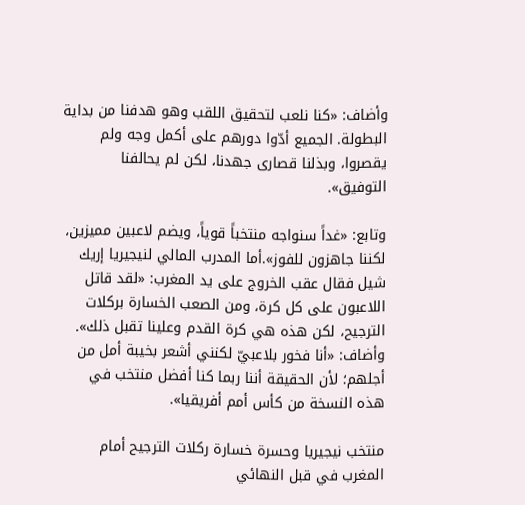وأضاف: «كنا نلعب لتحقيق اللقب وهو هدفنا من بداية البطولة. الجميع أدّوا دورهم على أكمل وجه ولم يقصروا، وبذلنا قصارى جهدنا، لكن لم يحالفنا التوفيق».

وتابع: «غداً سنواجه منتخباً قوياً، ويضم لاعبين مميزين، لكننا جاهزون للفوز».أما المدرب المالي لنيجيريا إريك شيل فقال عقب الخروج على يد المغرب: «لقد قاتل اللاعبون على كل كرة، ومن الصعب الخسارة بركلات الترجيح، لكن هذه هي كرة القدم وعلينا تقبل ذلك». وأضاف: «أنا فخور بلاعبيّ لكنني أشعر بخيبة أمل من أجلهم؛ لأن الحقيقة أننا ربما كنا أفضل منتخب في هذه النسخة من كأس أمم أفريقيا».

منتخب نيجيريا وحسرة خسارة ركلات الترجيح أمام المغرب في قبل النهائي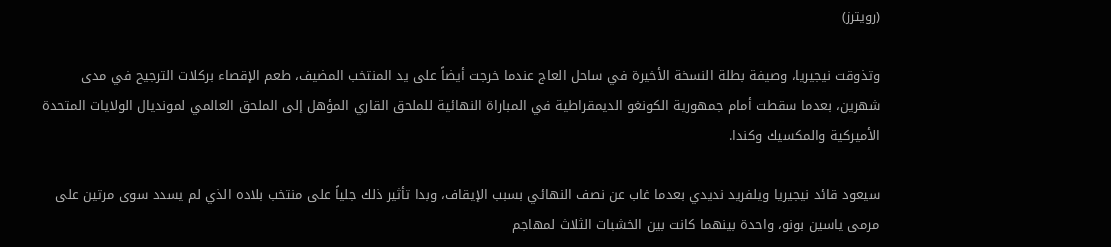(رويترز)

وتذوقت نيجيريا، وصيفة بطلة النسخة الأخيرة في ساحل العاج عندما خرجت أيضاً على يد المنتخب المضيف، طعم الإقصاء بركلات الترجيح في مدى شهرين، بعدما سقطت أمام جمهورية الكونغو الديمقراطية في المباراة النهائية للملحق القاري المؤهل إلى الملحق العالمي لمونديال الولايات المتحدة الأميركية والمكسيك وكندا.

سيعود قائد نيجيريا ويلفريد نديدي بعدما غاب عن نصف النهائي بسبب الإيقاف، وبدا تأثير ذلك جلياً على منتخب بلاده الذي لم يسدد سوى مرتين على مرمى ياسين بونو، واحدة بينهما كانت بين الخشبات الثلاث لمهاجم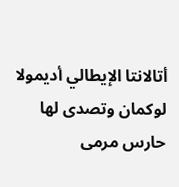أتالانتا الإيطالي أديمولا لوكمان وتصدى لها حارس مرمى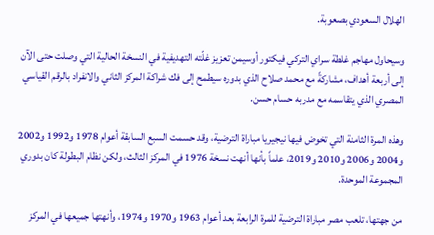الهلال السعودي بصعوبة.

وسيحاول مهاجم غلطة سراي التركي فيكتور أوسيمن تعزيز غلّته التهديفية في النسخة الحالية التي وصلت حتى الآن إلى أربعة أهداف، مشاركةً مع محمد صلاح الذي بدوره سيطمح إلى فك شراكة المركز الثاني والانفراد بالرقم القياسي المصري الذي يتقاسمه مع مدربه حسام حسن.

وهذه المرة الثامنة التي تخوض فيها نيجيريا مباراة الترضية، وقد حسمت السبع السابقة أعوام 1978 و1992 و2002 و2004 و2006 و2010 و2019، علماً بأنها أنهت نسخة 1976 في المركز الثالث، ولكن نظام البطولة كان بدوري المجموعة الموحدة.

من جهتها، تلعب مصر مباراة الترضية للمرة الرابعة بعد أعوام 1963 و1970 و1974، وأنهتها جميعها في المركز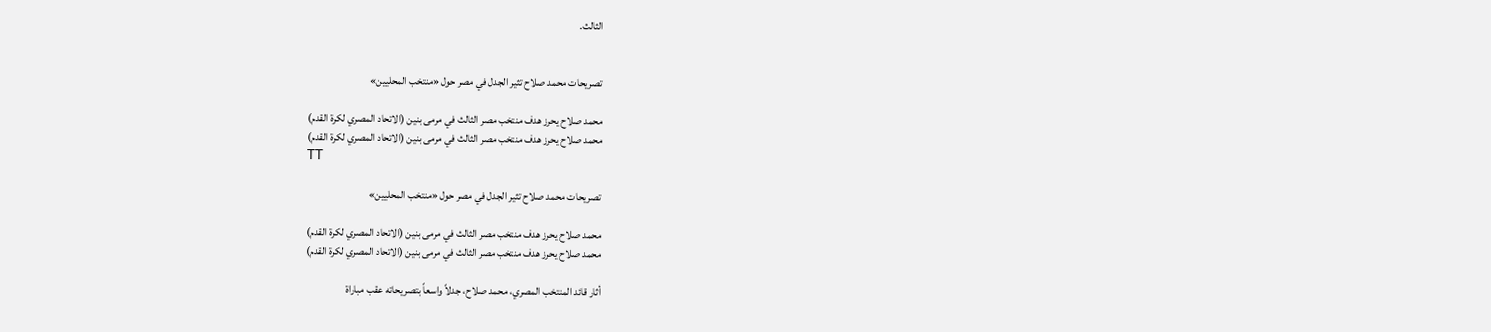الثالث.


تصريحات محمد صلاح تثير الجدل في مصر حول «منتخب المحليين»

محمد صلاح يحرز هدف منتخب مصر الثالث في مرمى بنين (الاتحاد المصري لكرة القدم)
محمد صلاح يحرز هدف منتخب مصر الثالث في مرمى بنين (الاتحاد المصري لكرة القدم)
TT

تصريحات محمد صلاح تثير الجدل في مصر حول «منتخب المحليين»

محمد صلاح يحرز هدف منتخب مصر الثالث في مرمى بنين (الاتحاد المصري لكرة القدم)
محمد صلاح يحرز هدف منتخب مصر الثالث في مرمى بنين (الاتحاد المصري لكرة القدم)

أثار قائد المنتخب المصري، محمد صلاح، جدلاً واسعاً بتصريحاته عقب مباراة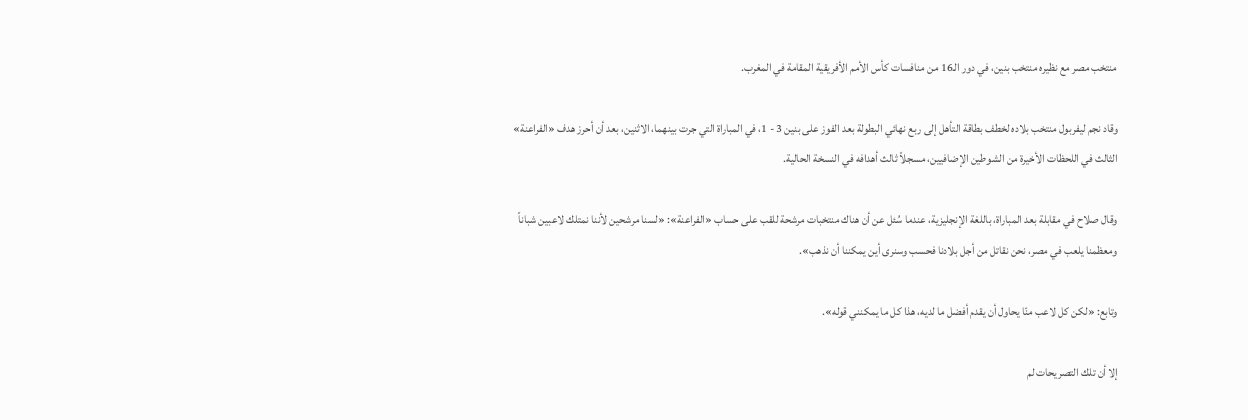منتخب مصر مع نظيره منتخب بنين، في دور الـ16 من منافسات كأس الأمم الأفريقية المقامة في المغرب.

وقاد نجم ليفربول منتخب بلاده لخطف بطاقة التأهل إلى ربع نهائي البطولة بعد الفوز على بنين 3 - 1، في المباراة التي جرت بينهما، الاثنين، بعد أن أحرز هدف «الفراعنة» الثالث في اللحظات الأخيرة من الشوطين الإضافيين، مسجلاً ثالث أهدافه في النسخة الحالية.

وقال صلاح في مقابلة بعد المباراة، باللغة الإنجليزية، عندما سُئل عن أن هناك منتخبات مرشحة للقب على حساب «الفراعنة»: «لسنا مرشحين لأننا نمتلك لاعبين شباناً ومعظمنا يلعب في مصر، نحن نقاتل من أجل بلادنا فحسب وسنرى أين يمكننا أن نذهب».

وتابع: «لكن كل لاعب منّا يحاول أن يقدم أفضل ما لديه، هذا كل ما يمكنني قوله».

إلا أن تلك التصريحات لم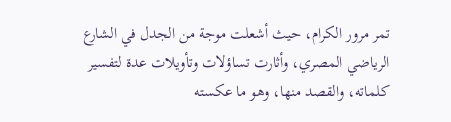تمر مرور الكرام، حيث أشعلت موجة من الجدل في الشارع الرياضي المصري، وأثارت تساؤلات وتأويلات عدة لتفسير كلماته، والقصد منها، وهو ما عكسته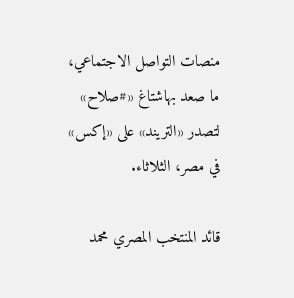منصات التواصل الاجتماعي، ما صعد بهاشتاغ «#صلاح» لتصدر «التريند» على «إكس» في مصر، الثلاثاء.

قائد المنتخب المصري محمد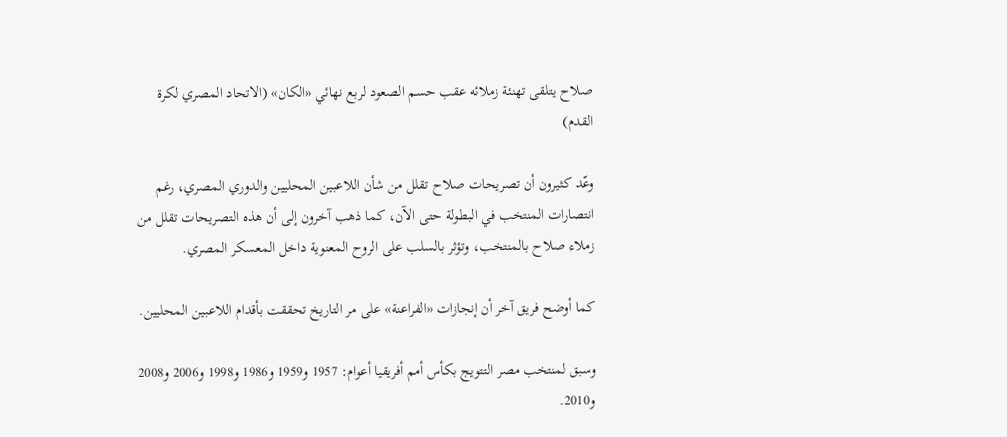صلاح يتلقى تهنئة زملائه عقب حسم الصعود لربع نهائي «الكان» (الاتحاد المصري لكرة القدم)

وعّد كثيرون أن تصريحات صلاح تقلل من شأن اللاعبين المحليين والدوري المصري، رغم انتصارات المنتخب في البطولة حتى الآن، كما ذهب آخرون إلى أن هذه التصريحات تقلل من زملاء صلاح بالمنتخب، وتؤثر بالسلب على الروح المعنوية داخل المعسكر المصري.

كما أوضح فريق آخر أن إنجازات «الفراعنة» على مر التاريخ تحققت بأقدام اللاعبين المحليين.

وسبق لمنتخب مصر التتويج بكأس أمم أفريقيا أعوام: 1957 و1959 و1986 و1998 و2006 و2008 و2010.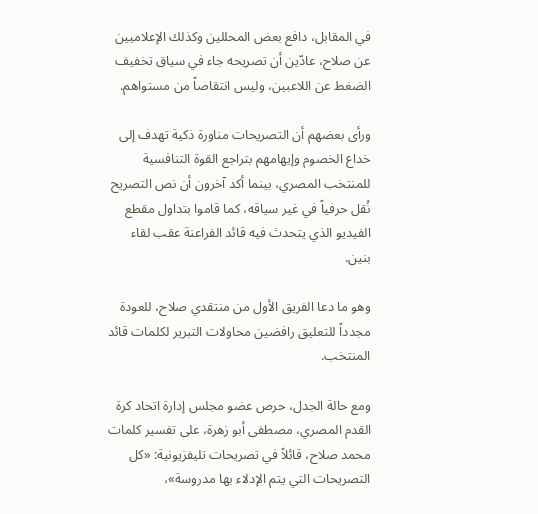في المقابل، دافع بعض المحللين وكذلك الإعلاميين عن صلاح، عادّين أن تصريحه جاء في سياق تخفيف الضغط عن اللاعبين، وليس انتقاصاً من مستواهم.

ورأى بعضهم أن التصريحات مناورة ذكية تهدف إلى خداع الخصوم وإيهامهم بتراجع القوة التنافسية للمنتخب المصري، بينما أكد آخرون أن نص التصريح نُقل حرفياً في غير سياقه، كما قاموا بتداول مقطع الفيديو الذي يتحدث فيه قائد الفراعنة عقب لقاء بنين.

وهو ما دعا الفريق الأول من منتقدي صلاح، للعودة مجدداً للتعليق رافضين محاولات التبرير لكلمات قائد المنتخب.

ومع حالة الجدل، حرص عضو مجلس إدارة اتحاد كرة القدم المصري، مصطفى أبو زهرة، على تفسير كلمات محمد صلاح، قائلاً في تصريحات تليفزيونية: «كل التصريحات التي يتم الإدلاء بها مدروسة»،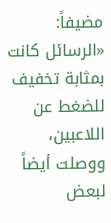مضيفاً: «الرسائل كانت بمثابة تخفيف للضغط عن اللاعبين، ووصلت أيضاً لبعض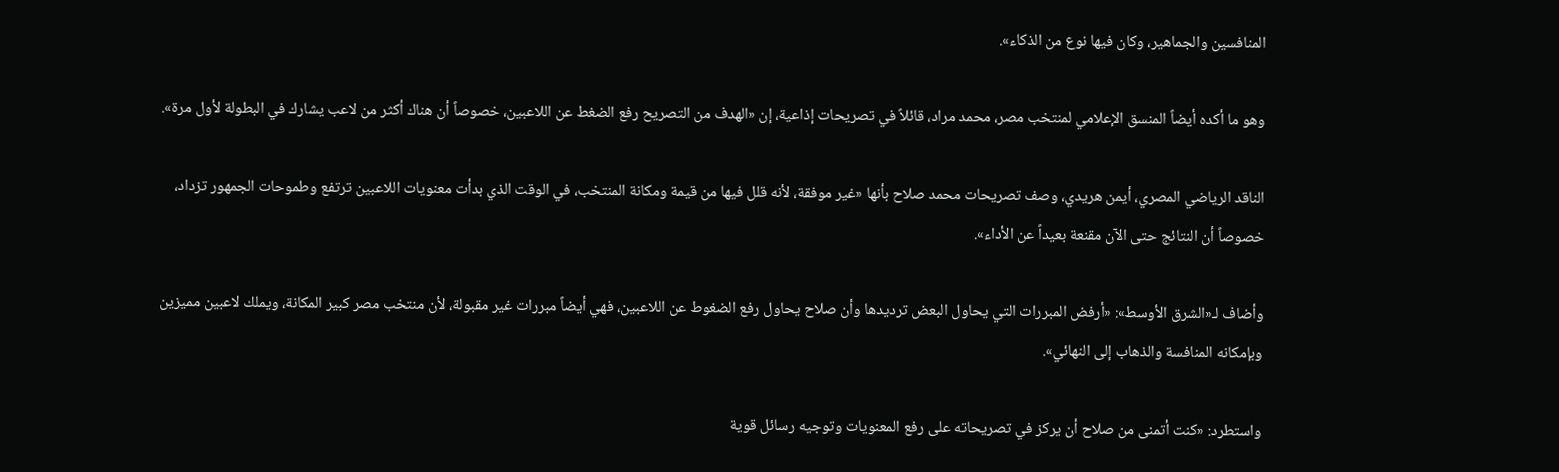المنافسين والجماهير، وكان فيها نوع من الذكاء».

وهو ما أكده أيضاً المنسق الإعلامي لمنتخب مصر، محمد مراد، قائلاً في تصريحات إذاعية، إن «الهدف من التصريح رفع الضغط عن اللاعبين، خصوصاً أن هناك أكثر من لاعب يشارك في البطولة لأول مرة».

الناقد الرياضي المصري، أيمن هريدي، وصف تصريحات محمد صلاح بأنها «غير موفقة، لأنه قلل فيها من قيمة ومكانة المنتخب، في الوقت الذي بدأت معنويات اللاعبين ترتفع وطموحات الجمهور تزداد، خصوصاً أن النتائج حتى الآن مقنعة بعيداً عن الأداء».

وأضاف لـ«الشرق الأوسط»: «أرفض المبررات التي يحاول البعض ترديدها وأن صلاح يحاول رفع الضغوط عن اللاعبين، فهي أيضاً مبررات غير مقبولة، لأن منتخب مصر كبير المكانة، ويملك لاعبين مميزين وبإمكانه المنافسة والذهاب إلى النهائي».

واستطرد: «كنت أتمنى من صلاح أن يركز في تصريحاته على رفع المعنويات وتوجيه رسائل قوية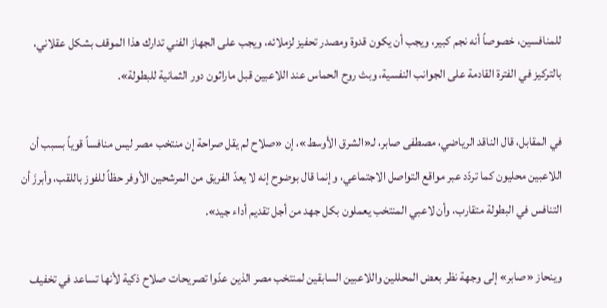للمنافسين، خصوصاً أنه نجم كبير، ويجب أن يكون قدوة ومصدر تحفيز لزملائه، ويجب على الجهاز الفني تدارك هذا الموقف بشكل عقلاني، بالتركيز في الفترة القادمة على الجوانب النفسية، وبث روح الحماس عند اللاعبين قبل ماراثون دور الثمانية للبطولة».

في المقابل، قال الناقد الرياضي، مصطفى صابر، لـ«الشرق الأوسط»، إن «صلاح لم يقل صراحة إن منتخب مصر ليس منافساً قوياً بسبب أن اللاعبين محليون كما تردّد عبر مواقع التواصل الاجتماعي، وإنما قال بوضوح إنه لا يعدّ الفريق من المرشحين الأوفر حظاً للفوز باللقب، وأبرزَ أن التنافس في البطولة متقارب، وأن لاعبي المنتخب يعملون بكل جهد من أجل تقديم أداء جيد».

وينحاز «صابر» إلى وجهة نظر بعض المحللين واللاعبين السابقين لمنتخب مصر الذين عدّوا تصريحات صلاح ذكية لأنها تساعد في تخفيف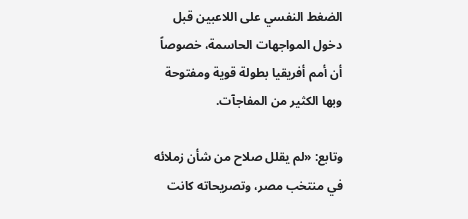الضغط النفسي على اللاعبين قبل دخول المواجهات الحاسمة، خصوصاً أن أمم أفريقيا بطولة قوية ومفتوحة وبها الكثير من المفاجآت.

وتابع: «لم يقلل صلاح من شأن زملائه في منتخب مصر، وتصريحاته كانت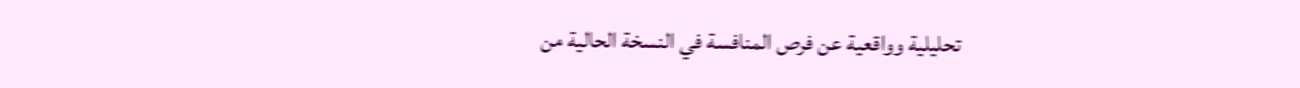تحليلية وواقعية عن فرص المنافسة في النسخة الحالية من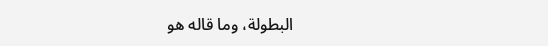البطولة، وما قاله هو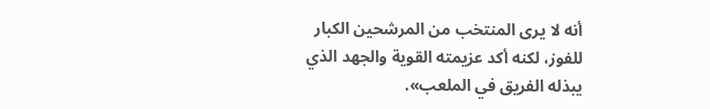أنه لا يرى المنتخب من المرشحين الكبار للفوز، لكنه أكد عزيمته القوية والجهد الذي يبذله الفريق في الملعب».